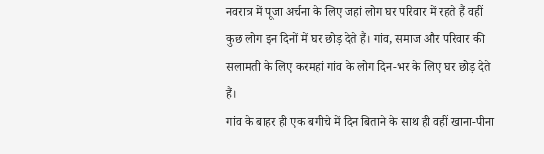नवरात्र में पूजा अर्चना के लिए जहां लोग घर परिवार में रहते हैं वहीं कुछ लोग इन दिनों में घर छोड़ देते हैं। गांव, समाज और परिवार की सलामती के लिए करमहां गांव के लोग दिन-भर के लिए घर छोड़ देते हैं।
गांव के बाहर ही एक बगीचे में दिन बिताने के साथ ही वहीं खाना-पीना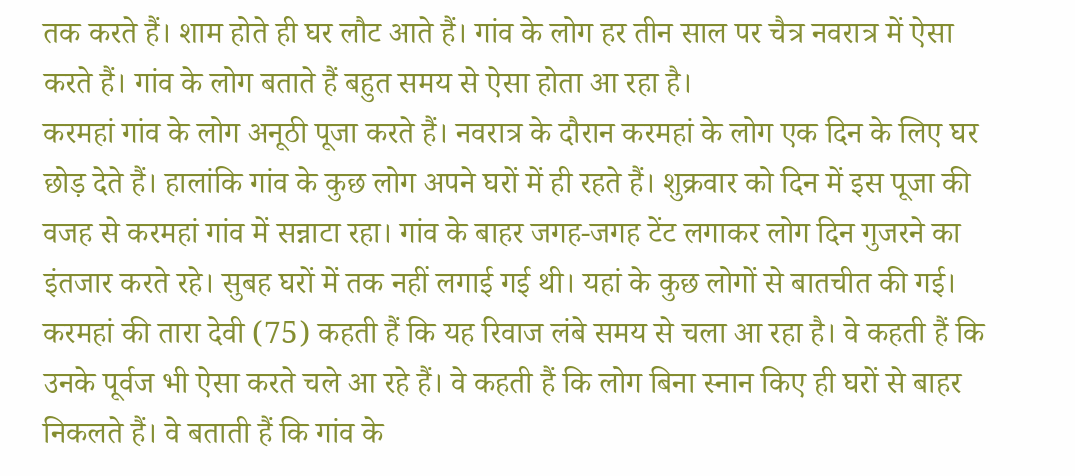तक करते हैं। शाम होते ही घर लौट आते हैं। गांव के लोग हर तीन साल पर चैत्र नवरात्र में ऐसा करते हैं। गांव के लोग बताते हैं बहुत समय से ऐसा होता आ रहा है।
करमहां गांव के लोग अनूठी पूजा करते हैं। नवरात्र के दौरान करमहां के लोग एक दिन के लिए घर छोड़ देते हैं। हालांकि गांव के कुछ लोग अपने घरों में ही रहते हैं। शुक्रवार को दिन में इस पूजा की वजह से करमहां गांव में सन्नाटा रहा। गांव के बाहर जगह-जगह टेंट लगाकर लोग दिन गुजरने का इंतजार करते रहे। सुबह घरों में तक नहीं लगाई गई थी। यहां के कुछ लोगों से बातचीत की गई।
करमहां की तारा देवी (75) कहती हैं कि यह रिवाज लंबे समय से चला आ रहा है। वे कहती हैं कि उनके पूर्वज भी ऐसा करते चले आ रहे हैं। वे कहती हैं कि लोग बिना स्नान किए ही घरों से बाहर निकलते हैं। वे बताती हैं कि गांव के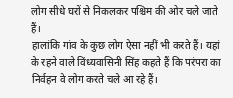लोग सीधे घरों से निकलकर पश्चिम की ओर चले जाते हैं।
हालांकि गांव के कुछ लोग ऐसा नहीं भी करते हैं। यहां के रहने वाले विंध्यवासिनी सिंह कहते हैं कि परंपरा का निर्वहन वे लोग करते चले आ रहे हैं।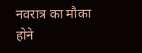नवरात्र का मौका होने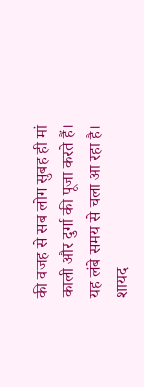की वजह से सब लोग सुबह ही मां काली और दुर्गा की पूजा करते हैं। यह लंबे समय से चला आ रहा है। शायद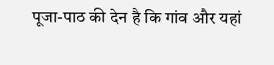पूजा-पाठ की देन है कि गांव और यहां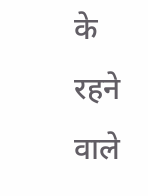के रहने वाले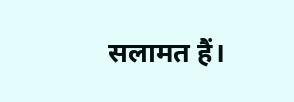सलामत हैं।